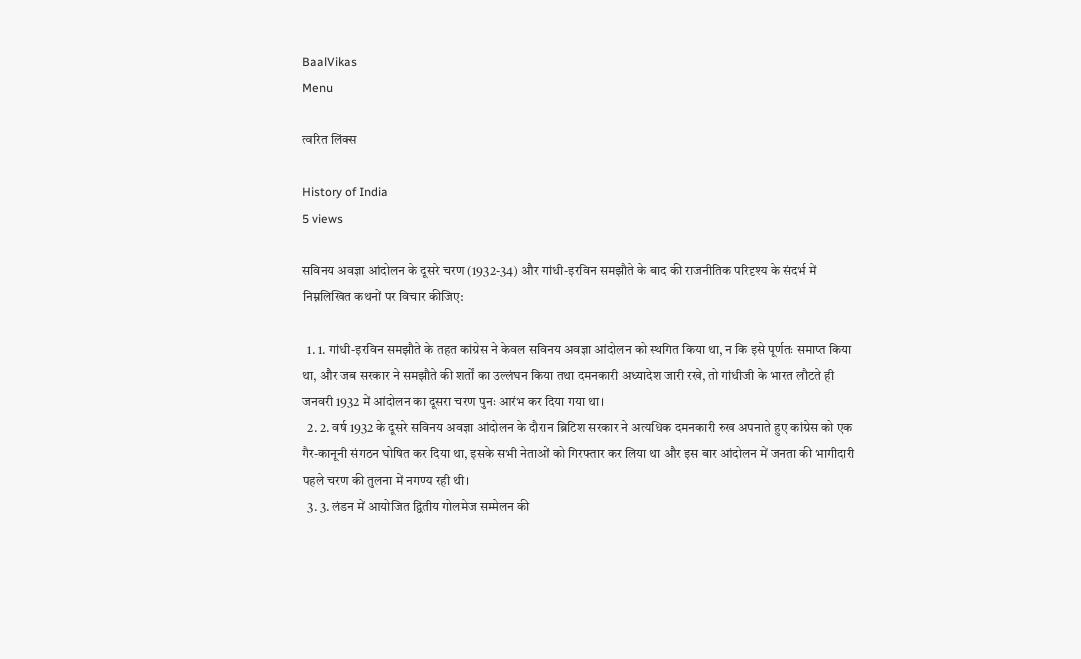BaalVikas
Menu

त्वरित लिंक्स

History of India
5 views

सविनय अवज्ञा आंदोलन के दूसरे चरण (1932-34) और गांधी-इरविन समझौते के बाद की राजनीतिक परिदृश्य के संदर्भ में निम्नलिखित कथनों पर विचार कीजिए:

  1. 1. गांधी-इरविन समझौते के तहत कांग्रेस ने केवल सविनय अवज्ञा आंदोलन को स्थगित किया था, न कि इसे पूर्णतः समाप्त किया था, और जब सरकार ने समझौते की शर्तों का उल्लंघन किया तथा दमनकारी अध्यादेश जारी रखे, तो गांधीजी के भारत लौटते ही जनवरी 1932 में आंदोलन का दूसरा चरण पुनः आरंभ कर दिया गया था।
  2. 2. वर्ष 1932 के दूसरे सविनय अवज्ञा आंदोलन के दौरान ब्रिटिश सरकार ने अत्यधिक दमनकारी रुख अपनाते हुए कांग्रेस को एक गैर-कानूनी संगठन घोषित कर दिया था, इसके सभी नेताओं को गिरफ्तार कर लिया था और इस बार आंदोलन में जनता की भागीदारी पहले चरण की तुलना में नगण्य रही थी।
  3. 3. लंडन में आयोजित द्वितीय गोलमेज सम्मेलन की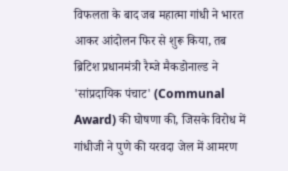विफलता के बाद जब महात्मा गांधी ने भारत आकर आंदोलन फिर से शुरू किया, तब ब्रिटिश प्रधानमंत्री रैम्जे मैकडोनाल्ड ने 'सांप्रदायिक पंचाट' (Communal Award) की घोषणा की, जिसके विरोध में गांधीजी ने पुणे की यरवदा जेल में आमरण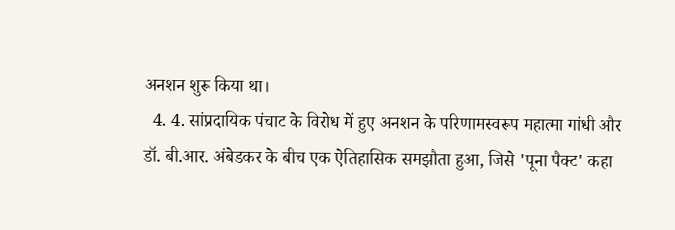अनशन शुरू किया था।
  4. 4. सांप्रदायिक पंचाट के विरोध में हुए अनशन के परिणामस्वरूप महात्मा गांधी और डॉ. बी.आर. अंबेडकर के बीच एक ऐतिहासिक समझौता हुआ, जिसे 'पूना पैक्ट' कहा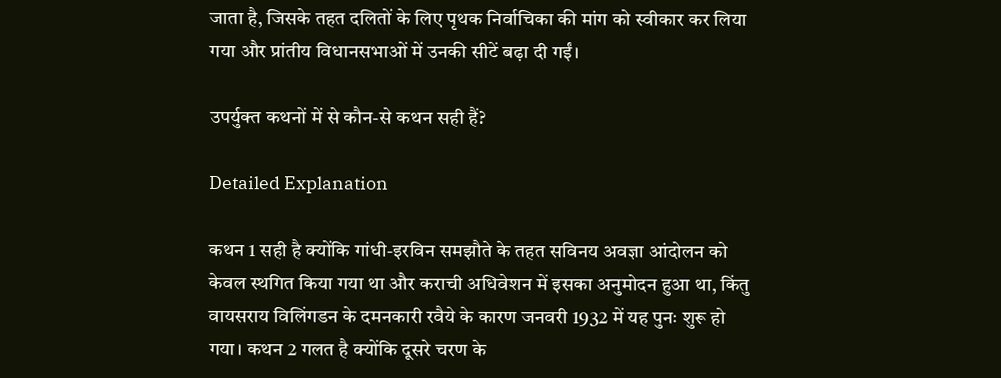जाता है, जिसके तहत दलितों के लिए पृथक निर्वाचिका की मांग को स्वीकार कर लिया गया और प्रांतीय विधानसभाओं में उनकी सीटें बढ़ा दी गईं।

उपर्युक्त कथनों में से कौन-से कथन सही हैं?

Detailed Explanation

कथन 1 सही है क्योंकि गांधी-इरविन समझौते के तहत सविनय अवज्ञा आंदोलन को केवल स्थगित किया गया था और कराची अधिवेशन में इसका अनुमोदन हुआ था, किंतु वायसराय विलिंगडन के दमनकारी रवैये के कारण जनवरी 1932 में यह पुनः शुरू हो गया। कथन 2 गलत है क्योंकि दूसरे चरण के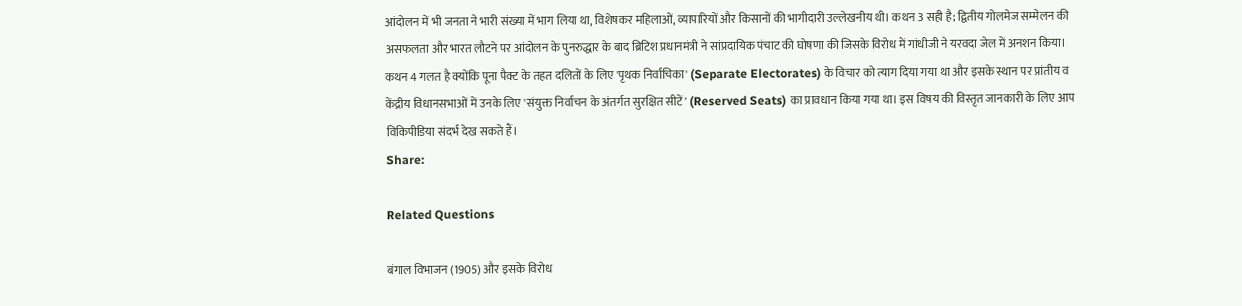आंदोलन में भी जनता ने भारी संख्या में भाग लिया था, विशेषकर महिलाओं, व्यापारियों और किसानों की भागीदारी उल्लेखनीय थी। कथन 3 सही है; द्वितीय गोलमेज सम्मेलन की असफलता और भारत लौटने पर आंदोलन के पुनरुद्धार के बाद ब्रिटिश प्रधानमंत्री ने सांप्रदायिक पंचाट की घोषणा की जिसके विरोध में गांधीजी ने यरवदा जेल में अनशन किया। कथन 4 गलत है क्योंकि पूना पैक्ट के तहत दलितों के लिए 'पृथक निर्वाचिका' (Separate Electorates) के विचार को त्याग दिया गया था और इसके स्थान पर प्रांतीय व केंद्रीय विधानसभाओं में उनके लिए 'संयुक्त निर्वाचन के अंतर्गत सुरक्षित सीटें' (Reserved Seats) का प्रावधान किया गया था। इस विषय की विस्तृत जानकारी के लिए आप विकिपीडिया संदर्भ देख सकते हैं।
Share:

Related Questions

बंगाल विभाजन (1905) और इसके विरोध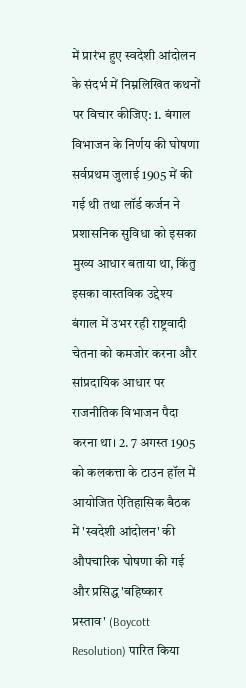में प्रारंभ हुए स्वदेशी आंदोलन के संदर्भ में निम्नलिखित कथनों पर विचार कीजिए: 1. बंगाल विभाजन के निर्णय की घोषणा सर्वप्रथम जुलाई 1905 में की गई थी तथा लॉर्ड कर्जन ने प्रशासनिक सुविधा को इसका मुख्य आधार बताया था, किंतु इसका वास्तविक उद्देश्य बंगाल में उभर रही राष्ट्रवादी चेतना को कमजोर करना और सांप्रदायिक आधार पर राजनीतिक विभाजन पैदा करना था। 2. 7 अगस्त 1905 को कलकत्ता के टाउन हॉल में आयोजित ऐतिहासिक बैठक में 'स्वदेशी आंदोलन' की औपचारिक घोषणा की गई और प्रसिद्ध 'बहिष्कार प्रस्ताव' (Boycott Resolution) पारित किया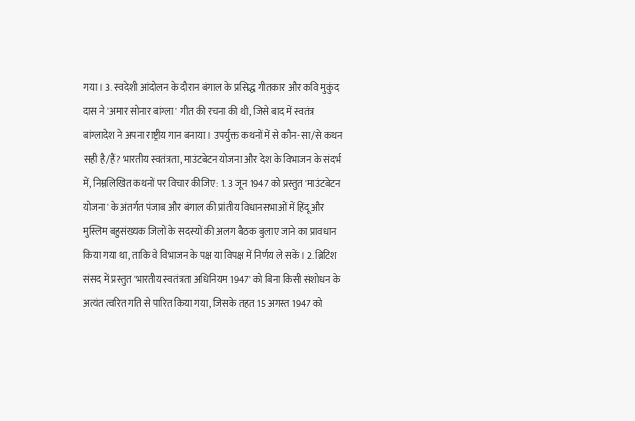गया। 3. स्वदेशी आंदोलन के दौरान बंगाल के प्रसिद्ध गीतकार और कवि मुकुंद दास ने 'अमार सोनार बांग्ला' गीत की रचना की थी, जिसे बाद में स्वतंत्र बांग्लादेश ने अपना राष्ट्रीय गान बनाया। उपर्युक्त कथनों में से कौन-सा/से कथन सही है/हैं? भारतीय स्वतंत्रता, माउंटबेटन योजना और देश के विभाजन के संदर्भ में, निम्नलिखित कथनों पर विचार कीजिए: 1. 3 जून 1947 को प्रस्तुत 'माउंटबेटन योजना' के अंतर्गत पंजाब और बंगाल की प्रांतीय विधानसभाओं में हिंदू और मुस्लिम बहुसंख्यक जिलों के सदस्यों की अलग बैठक बुलाए जाने का प्रावधान किया गया था, ताकि वे विभाजन के पक्ष या विपक्ष में निर्णय ले सकें। 2. ब्रिटिश संसद में प्रस्तुत 'भारतीय स्वतंत्रता अधिनियम 1947' को बिना किसी संशोधन के अत्यंत त्वरित गति से पारित किया गया, जिसके तहत 15 अगस्त 1947 को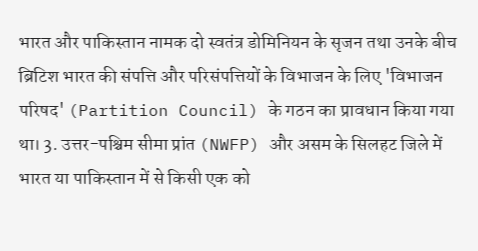भारत और पाकिस्तान नामक दो स्वतंत्र डोमिनियन के सृजन तथा उनके बीच ब्रिटिश भारत की संपत्ति और परिसंपत्तियों के विभाजन के लिए 'विभाजन परिषद' (Partition Council) के गठन का प्रावधान किया गया था। 3. उत्तर-पश्चिम सीमा प्रांत (NWFP) और असम के सिलहट जिले में भारत या पाकिस्तान में से किसी एक को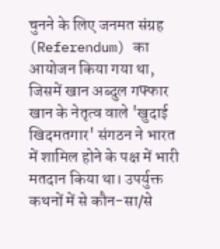चुनने के लिए जनमत संग्रह (Referendum) का आयोजन किया गया था, जिसमें खान अब्दुल गफ्फार खान के नेतृत्व वाले 'खुदाई खिदमतगार' संगठन ने भारत में शामिल होने के पक्ष में भारी मतदान किया था। उपर्युक्त कथनों में से कौन-सा/से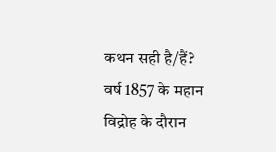कथन सही है/हैं? वर्ष 1857 के महान विद्रोह के दौरान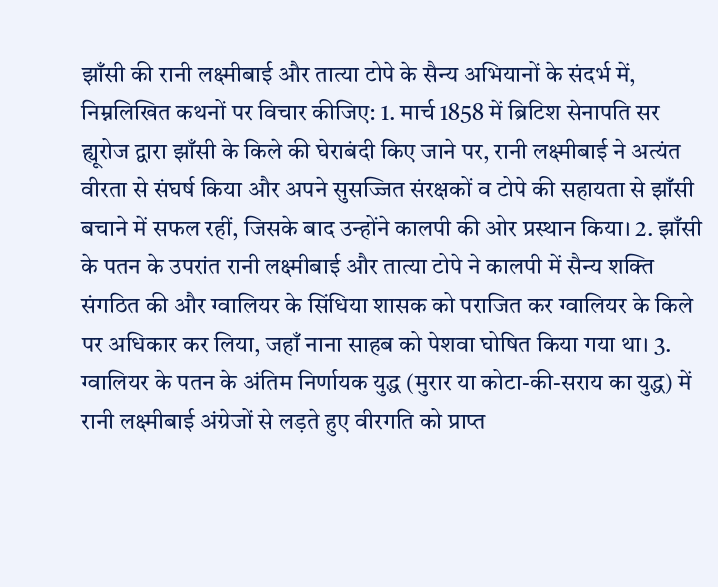झाँसी की रानी लक्ष्मीबाई और तात्या टोपे के सैन्य अभियानों के संदर्भ में, निम्नलिखित कथनों पर विचार कीजिए: 1. मार्च 1858 में ब्रिटिश सेनापति सर ह्यूरोज द्वारा झाँसी के किले की घेराबंदी किए जाने पर, रानी लक्ष्मीबाई ने अत्यंत वीरता से संघर्ष किया और अपने सुसज्जित संरक्षकों व टोपे की सहायता से झाँसी बचाने में सफल रहीं, जिसके बाद उन्होंने कालपी की ओर प्रस्थान किया। 2. झाँसी के पतन के उपरांत रानी लक्ष्मीबाई और तात्या टोपे ने कालपी में सैन्य शक्ति संगठित की और ग्वालियर के सिंधिया शासक को पराजित कर ग्वालियर के किले पर अधिकार कर लिया, जहाँ नाना साहब को पेशवा घोषित किया गया था। 3. ग्वालियर के पतन के अंतिम निर्णायक युद्ध (मुरार या कोटा-की-सराय का युद्ध) में रानी लक्ष्मीबाई अंग्रेजों से लड़ते हुए वीरगति को प्राप्त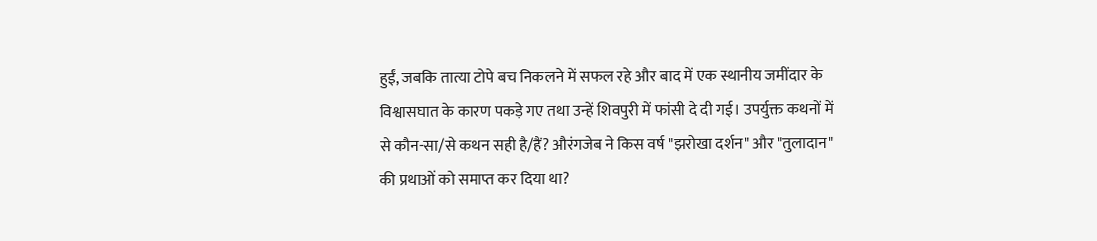हुईं, जबकि तात्या टोपे बच निकलने में सफल रहे और बाद में एक स्थानीय जमींदार के विश्वासघात के कारण पकड़े गए तथा उन्हें शिवपुरी में फांसी दे दी गई। उपर्युक्त कथनों में से कौन-सा/से कथन सही है/हैं? औरंगजेब ने किस वर्ष "झरोखा दर्शन" और "तुलादान" की प्रथाओं को समाप्त कर दिया था?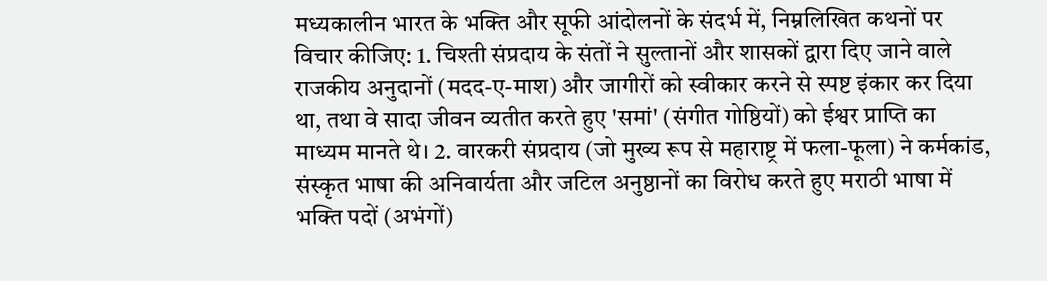मध्यकालीन भारत के भक्ति और सूफी आंदोलनों के संदर्भ में, निम्नलिखित कथनों पर विचार कीजिए: 1. चिश्ती संप्रदाय के संतों ने सुल्तानों और शासकों द्वारा दिए जाने वाले राजकीय अनुदानों (मदद-ए-माश) और जागीरों को स्वीकार करने से स्पष्ट इंकार कर दिया था, तथा वे सादा जीवन व्यतीत करते हुए 'समां' (संगीत गोष्ठियों) को ईश्वर प्राप्ति का माध्यम मानते थे। 2. वारकरी संप्रदाय (जो मुख्य रूप से महाराष्ट्र में फला-फूला) ने कर्मकांड, संस्कृत भाषा की अनिवार्यता और जटिल अनुष्ठानों का विरोध करते हुए मराठी भाषा में भक्ति पदों (अभंगों)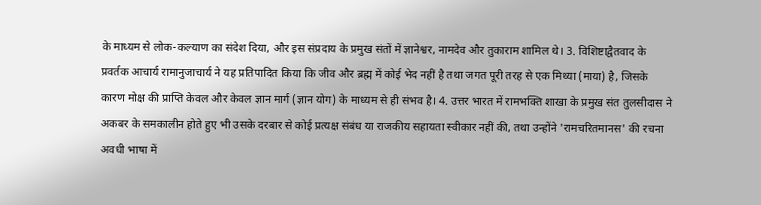के माध्यम से लोक-कल्याण का संदेश दिया, और इस संप्रदाय के प्रमुख संतों में ज्ञानेश्वर, नामदेव और तुकाराम शामिल थे। 3. विशिष्टाद्वैतवाद के प्रवर्तक आचार्य रामानुजाचार्य ने यह प्रतिपादित किया कि जीव और ब्रह्म में कोई भेद नहीं है तथा जगत पूरी तरह से एक मिथ्या (माया) है, जिसके कारण मोक्ष की प्राप्ति केवल और केवल ज्ञान मार्ग (ज्ञान योग) के माध्यम से ही संभव है। 4. उत्तर भारत में रामभक्ति शाखा के प्रमुख संत तुलसीदास ने अकबर के समकालीन होते हुए भी उसके दरबार से कोई प्रत्यक्ष संबंध या राजकीय सहायता स्वीकार नहीं की, तथा उन्होंने 'रामचरितमानस' की रचना अवधी भाषा में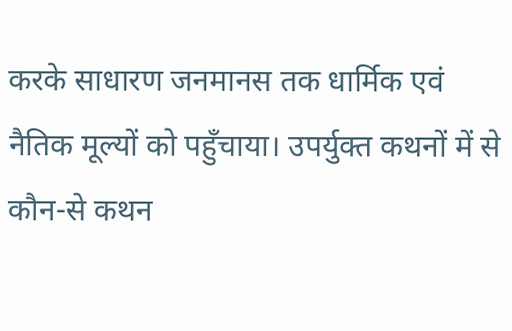करके साधारण जनमानस तक धार्मिक एवं नैतिक मूल्यों को पहुँचाया। उपर्युक्त कथनों में से कौन-से कथन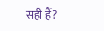सही हैं?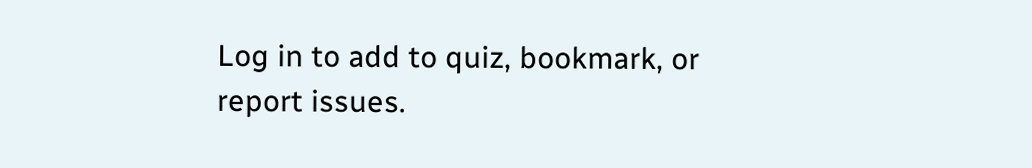Log in to add to quiz, bookmark, or report issues.